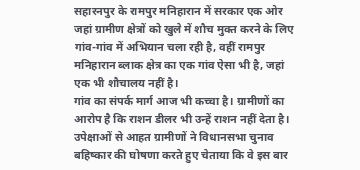सहारनपुर के रामपुर मनिहारान में सरकार एक ओर जहां ग्रामीण क्षेत्रों को खुले में शौच मुक्त करने के लिए गांव-गांव में अभियान चला रही है, वहीं रामपुर मनिहारान ब्लाक क्षेत्र का एक गांव ऐसा भी है, जहां एक भी शौचालय नहीं है।
गांव का संपर्क मार्ग आज भी कच्चा है। ग्रामीणों का आरोप है कि राशन डीलर भी उन्हें राशन नहीं देता है। उपेक्षाओं से आहत ग्रामीणों ने विधानसभा चुनाव बहिष्कार की घोषणा करते हुए चेताया कि वे इस बार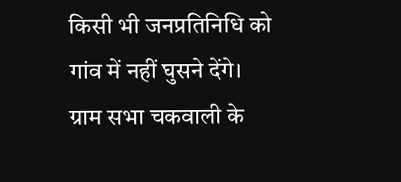किसी भी जनप्रतिनिधि को गांव में नहीं घुसने देंगे।
ग्राम सभा चकवाली के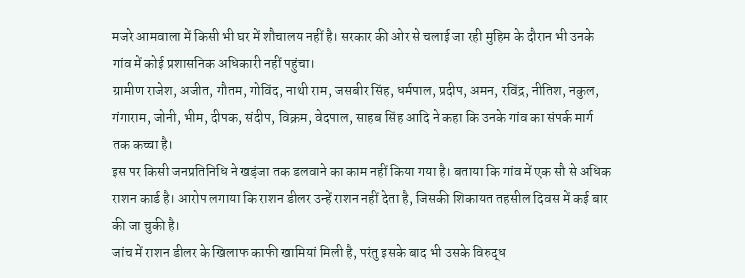मजरे आमवाला में किसी भी घर में शौचालय नहीं है। सरकार की ओर से चलाई जा रही मुहिम के दौरान भी उनके गांव में कोई प्रशासनिक अधिकारी नहीं पहुंचा।
ग्रामीण राजेश, अजीत, गौतम, गोविंद, नाथी राम, जसबीर सिंह, धर्मपाल, प्रदीप, अमन, रविंद्र, नीतिश, नकुल, गंगाराम, जोनी, भीम, दीपक, संदीप, विक्रम, वेदपाल, साहब सिंह आदि ने कहा कि उनके गांव का संपर्क मार्ग तक कच्चा है।
इस पर किसी जनप्रतिनिधि ने खड़ंजा तक डलवाने का काम नहीं किया गया है। बताया कि गांव में एक सौ से अधिक राशन कार्ड है। आरोप लगाया कि राशन डीलर उन्हें राशन नहीं देता है, जिसकी शिकायत तहसील दिवस में कई बार की जा चुकी है।
जांच में राशन डीलर के खिलाफ काफी खामियां मिली है, परंतु इसके बाद भी उसके विरुद्ध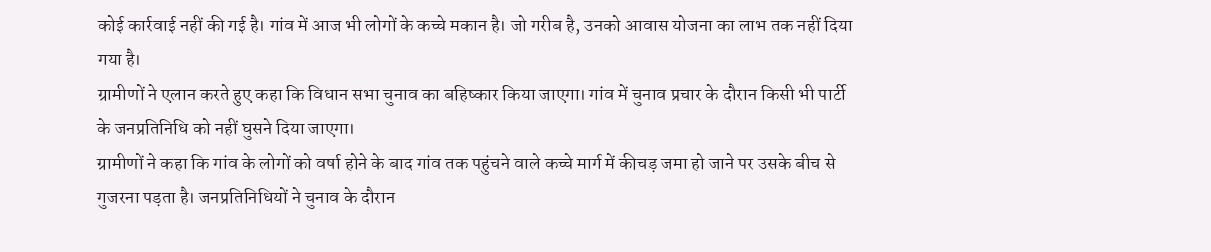कोई कार्रवाई नहीं की गई है। गांव में आज भी लोगों के कच्चे मकान है। जो गरीब है, उनको आवास योजना का लाभ तक नहीं दिया गया है।
ग्रामीणों ने एलान करते हुए कहा कि विधान सभा चुनाव का बहिष्कार किया जाएगा। गांव में चुनाव प्रचार के दौरान किसी भी पार्टी के जनप्रतिनिधि को नहीं घुसने दिया जाएगा।
ग्रामीणों ने कहा कि गांव के लोगों को वर्षा होने के बाद गांव तक पहुंचने वाले कच्चे मार्ग में कीचड़ जमा हो जाने पर उसके बीच से गुजरना पड़ता है। जनप्रतिनिधियों ने चुनाव के दौरान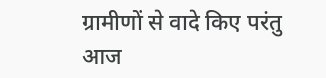ग्रामीणों से वादे किए परंतु आज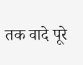तक वादे पूरे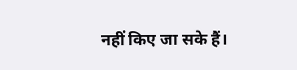नहीं किए जा सके हैं।